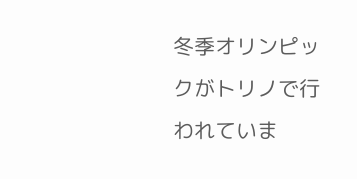冬季オリンピックがトリノで行われていま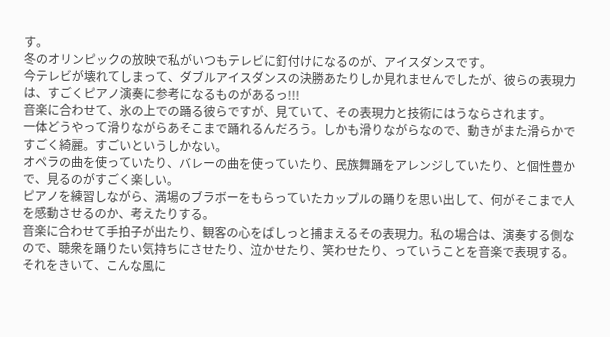す。
冬のオリンピックの放映で私がいつもテレビに釘付けになるのが、アイスダンスです。
今テレビが壊れてしまって、ダブルアイスダンスの決勝あたりしか見れませんでしたが、彼らの表現力は、すごくピアノ演奏に参考になるものがあるっ!!!
音楽に合わせて、氷の上での踊る彼らですが、見ていて、その表現力と技術にはうならされます。
一体どうやって滑りながらあそこまで踊れるんだろう。しかも滑りながらなので、動きがまた滑らかですごく綺麗。すごいというしかない。
オペラの曲を使っていたり、バレーの曲を使っていたり、民族舞踊をアレンジしていたり、と個性豊かで、見るのがすごく楽しい。
ピアノを練習しながら、満場のブラボーをもらっていたカップルの踊りを思い出して、何がそこまで人を感動させるのか、考えたりする。
音楽に合わせて手拍子が出たり、観客の心をばしっと捕まえるその表現力。私の場合は、演奏する側なので、聴衆を踊りたい気持ちにさせたり、泣かせたり、笑わせたり、っていうことを音楽で表現する。
それをきいて、こんな風に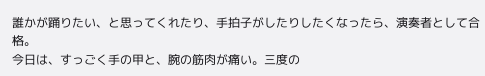誰かが踊りたい、と思ってくれたり、手拍子がしたりしたくなったら、演奏者として合格。
今日は、すっごく手の甲と、腕の筋肉が痛い。三度の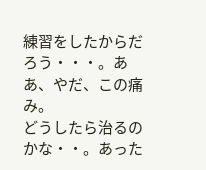練習をしたからだろう・・・。ああ、やだ、この痛み。
どうしたら治るのかな・・。あった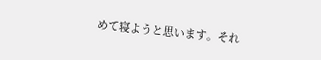めて寝ようと思います。それ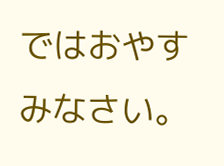ではおやすみなさい。